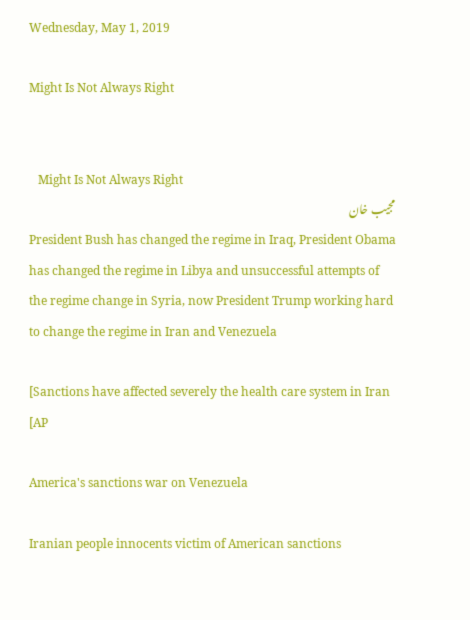Wednesday, May 1, 2019

Might Is Not Always Right


   Might Is Not Always Right
مجیب خان
President Bush has changed the regime in Iraq, President Obama has changed the regime in Libya and unsuccessful attempts of the regime change in Syria, now President Trump working hard to change the regime in Iran and Venezuela

[Sanctions have affected severely the health care system in Iran  [AP

America's sanctions war on Venezuela

Iranian people innocents victim of American sanctions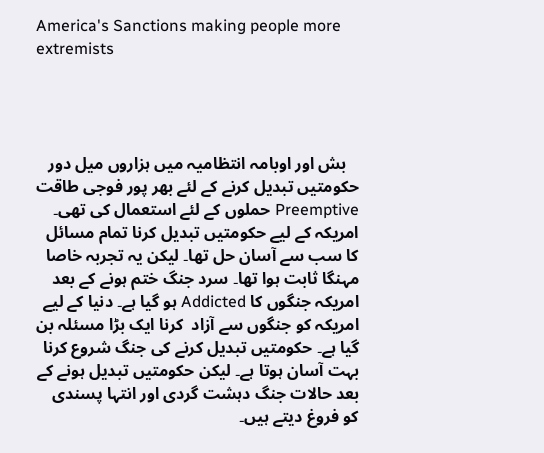America's Sanctions making people more extremists




   بش اور اوبامہ انتظامیہ میں ہزاروں میل دور حکومتیں تبدیل کرنے کے لئے بھر پور فوجی طاقت  Preemptive حملوں کے لئے استعمال کی تھی۔ امریکہ کے لیے حکومتیں تبدیل کرنا تمام مسائل کا سب سے آسان حل تھا۔ لیکن یہ تجربہ خاصا مہنگا ثابت ہوا تھا۔ سرد جنگ ختم ہونے کے بعد امریکہ جنگوں کا Addicted ہو گیا ہے۔ دنیا کے لیے امریکہ کو جنگوں سے آزاد  کرنا ایک بڑا مسئلہ بن گیا ہے۔ حکومتیں تبدیل کرنے کی جنگ شروع کرنا بہت آسان ہوتا ہے۔ لیکن حکومتیں تبدیل ہونے کے بعد حالات جنگ دہشت گردی اور انتہا پسندی کو فروغ دیتے ہیں۔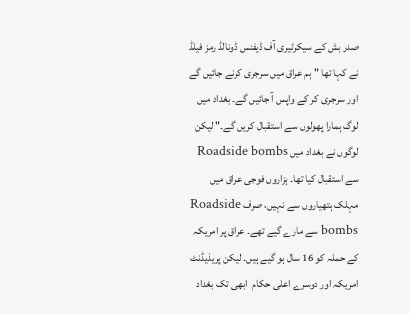صدر بش کے سیکرٹیری آف ڈیفنس ڈونالڈ رمز فیلڈ نے کہا تھا "ہم عراق میں سرجری کرنے جائیں گے اور سرجری کر کے واپس آ جائیں گے۔ بغداد میں لوگ ہمارا پھولوں سے استقبال کریں گے۔" لیکن لوگوں نے بغداد میں Roadside bombs سے استقبال کیا تھا۔ ہزاروں فوجی عراق میں مہلک ہتھیاروں سے نہیں، صرف Roadside bombs سے مارے گیے تھے۔ عراق پر امریکہ کے حملہ کو 16 سال ہو گیے ہیں۔ لیکن پریذیڈنٹ امریکہ اور دوسرے اعلی حکام  ابھی تک بغداد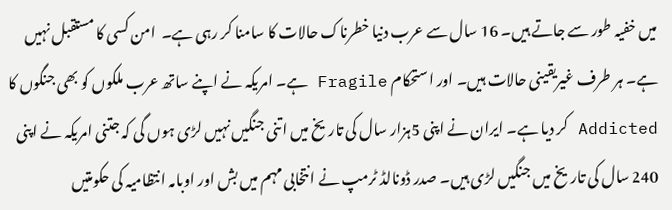میں خفیہ طور سے جاتے ہیں۔ 16 سال سے عرب دنیا خطرناک حالات کا سامنا کر رہی ہے۔  امن کسی کا مستقبل نہیں ہے۔ ہر طرف غیریقینی حالات ہیں۔ اور استحکام Fragile ہے۔ امریکہ نے اپنے ساتھ عرب ملکوں کو بھی جنگوں کا Addicted کر دیا ہے۔ ایران نے اپنی 5ہزار سال کی تاریخ میں اتنی جنگیں نہیں لڑی ہوں گی کہ جتنی امریکہ نے اپنی 240 سال کی تاریخ میں جنگیں لڑی ہیں۔ صدر ڈونالڈ ٹرمپ نے انتخابی مہم میں بش اور اوبامہ انتظامیہ کی حکومتیں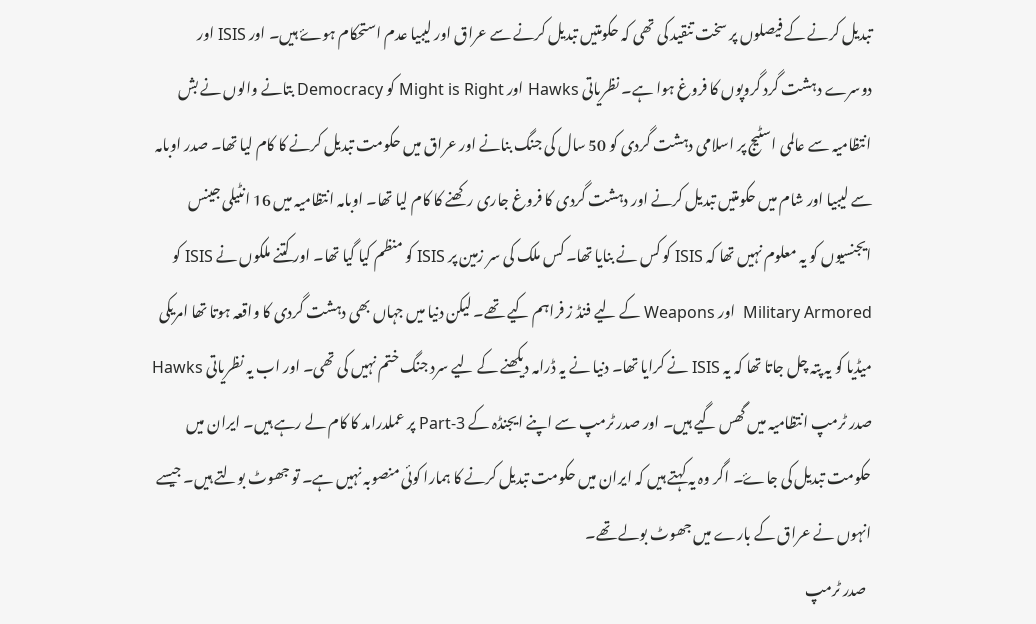تبدیل کرنے کے فیصلوں پر سخت تنقید کی تھی کہ حکومتیں تبدیل کرنے سے عراق اور لیبیا عدم استحکام ہوۓ ہیں۔ اور ISIS اور دوسرے دہشت گرد گروپوں کا فروغ ہوا ہے۔ نظریاتی Hawks اور Might is Right کو Democracy بتانے والوں نے بش انتظامیہ سے عالمی اسٹیج پر اسلامی دہشت گردی کو 50 سال کی جنگ بنانے اور عراق میں حکومت تبدیل کرنے کا کام لیا تھا۔ صدر اوبامہ سے لیبیا اور شام میں حکومتیں تبدیل کرنے اور دہشت گردی کا فروغ جاری رکھنے کا کام لیا تھا۔ اوبامہ انتظامیہ میں 16 انٹیلی جینس ایجنسیوں کو یہ معلوم نہیں تھا کہ ISIS کو کس نے بنایا تھا۔ کس ملک کی سر زمین پر ISIS کو منظم کیا گیا تھا۔ اور کتنے ملکوں نے ISIS کو Military Armored  اور Weapons کے لیے فنڈ ز فراہم کیے تھے۔ لیکن دنیا میں جہاں بھی دہشت گردی کا واقعہ ہوتا تھا امریکی میڈیا کو یہ پتہ چل جاتا تھا کہ یہ ISIS نے کرایا تھا۔ دنیا نے یہ ڈرامہ دیکھنے کے لیے سرد جنگ ختم نہیں کی تھی۔ اور اب یہ نظریاتی Hawks صدر ٹرمپ انتظامیہ میں گھس گیے ہیں۔ اور صدر ٹرمپ سے اپنے ایجنڈہ کے Part-3 پر عملدرامد کا کام لے رہے ہیں۔ ایران میں حکومت تبدیل کی جاۓ۔ اگر وہ یہ کہتے ہیں کہ ایران میں حکومت تبدیل کرنے کا ہمارا کوئی منصوبہ نہیں ہے۔ تو جھوٹ بولتے ہیں۔ جیسے انہوں نے عراق کے بارے میں جھوٹ بولے تھے۔
  صدر ٹرمپ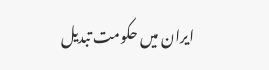ایران میں حکومت تبدیل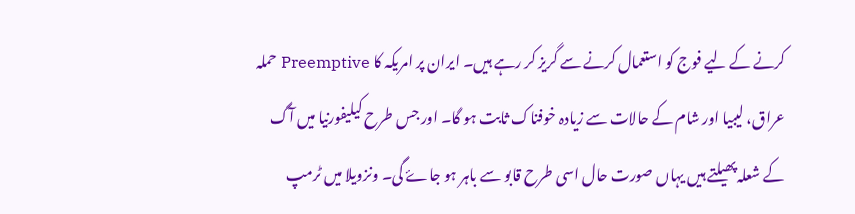کرنے کے لیے فوج کو استعمال کرنے سے گریز کر رہے ہیں۔ ایران پر امریکہ کا Preemptive حملہ عراق، لیبیا اور شام کے حالات سے زیادہ خوفناک ثابت ہو گا۔ اور جس طرح کیلیفورنیا میں آگ کے شعلہ پھیلتے ہیں یہاں صورت حال اسی طرح قابو سے باہر ہو جاۓ گی۔ ونزویلا میں ٹرمپ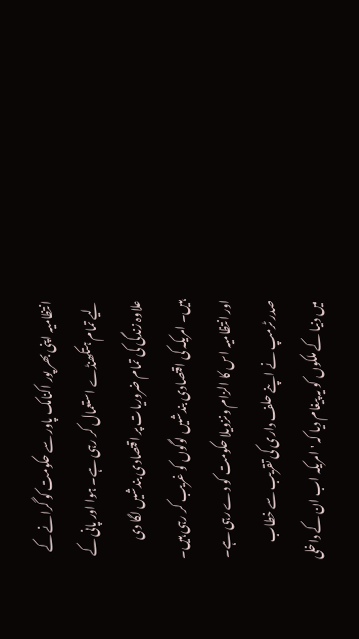انتظامیہ اپنی بھر پور اکنامک پاور سے حکومت کو گرانے کے لیے تمام ہتکھنڈے استعمال کر رہی ہے۔ ہوا اور پانی کے علاوہ زندگی کی تمام ضروریات پر اقتصادی بندشیں لگا دی ہیں۔ امریکہ کی اقتصادی بندشیں لوگوں کو غریب کر رہی ہیں۔ اور انتظامیہ اس کا الزام ونزویلا حکومت کو دے رہی ہے۔ صدر ٹرمپ نے اپنے حلف داری کی تقریب سے خطاب میں دنیا کے ملکوں کو یہ پیغام دیا کہ 'امریکہ اب ان کے داخلی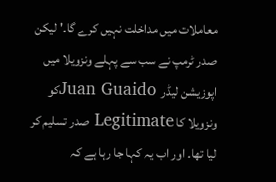معاملات میں مداخلت نہیں کرے گا۔' لیکن صدر ٹرمپ نے سب سے پہلے ونزویلا میں اپوزیشن لیڈر  Juan Guaidoکو ونزویلا کا Legitimate صدر تسلیم کر لیا تھا۔ اور اب یہ کہا جا رہا ہے کہ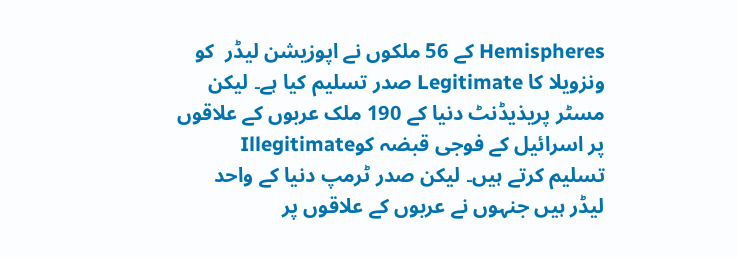Hemispheres کے 56 ملکوں نے اپوزیشن لیڈر  کو ونزویلا کا Legitimate صدر تسلیم کیا ہے۔ لیکن مسٹر پریذیڈنٹ دنیا کے 190 ملک عربوں کے علاقوں پر اسرائیل کے فوجی قبضہ کوIllegitimate  تسلیم کرتے ہیں۔ لیکن صدر ٹرمپ دنیا کے واحد لیڈر ہیں جنہوں نے عربوں کے علاقوں پر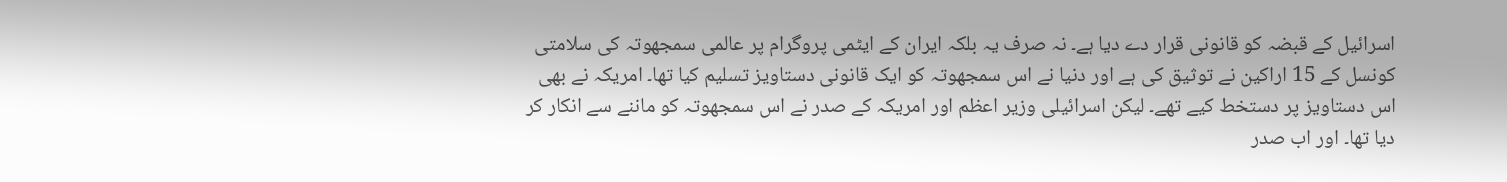اسرائیل کے قبضہ کو قانونی قرار دے دیا ہے۔ نہ صرف یہ بلکہ ایران کے ایٹمی پروگرام پر عالمی سمجھوتہ کی سلامتی کونسل کے 15 اراکین نے توثیق کی ہے اور دنیا نے اس سمجھوتہ کو ایک قانونی دستاویز تسلیم کیا تھا۔ امریکہ نے بھی اس دستاویز پر دستخط کیے تھے۔ لیکن اسرائیلی وزیر اعظم اور امریکہ کے صدر نے اس سمجھوتہ کو ماننے سے انکار کر دیا تھا۔ اور اب صدر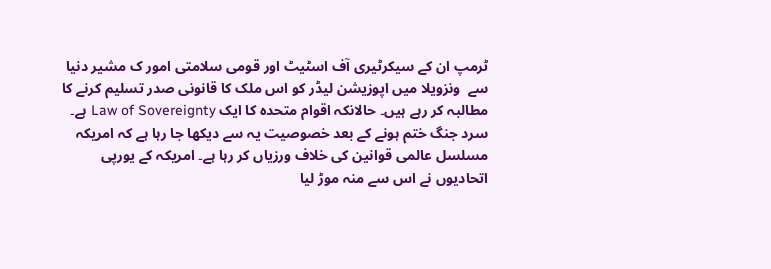ٹرمپ ان کے سیکرٹیری آف اسٹیٹ اور قومی سلامتی امور ک مشیر دنیا سے  ونزویلا میں اپوزیشن لیڈر کو اس ملک کا قانونی صدر تسلیم کرنے کا مطالبہ کر رہے ہیں۔ حالانکہ اقوام متحدہ کا ایک Law of Sovereignty ہے۔ سرد جنگ ختم ہونے کے بعد خصوصیت یہ سے دیکھا جا رہا ہے کہ امریکہ مسلسل عالمی قوانین کی خلاف ورزیاں کر رہا ہے۔ امریکہ کے یورپی اتحادیوں نے اس سے منہ موڑ لیا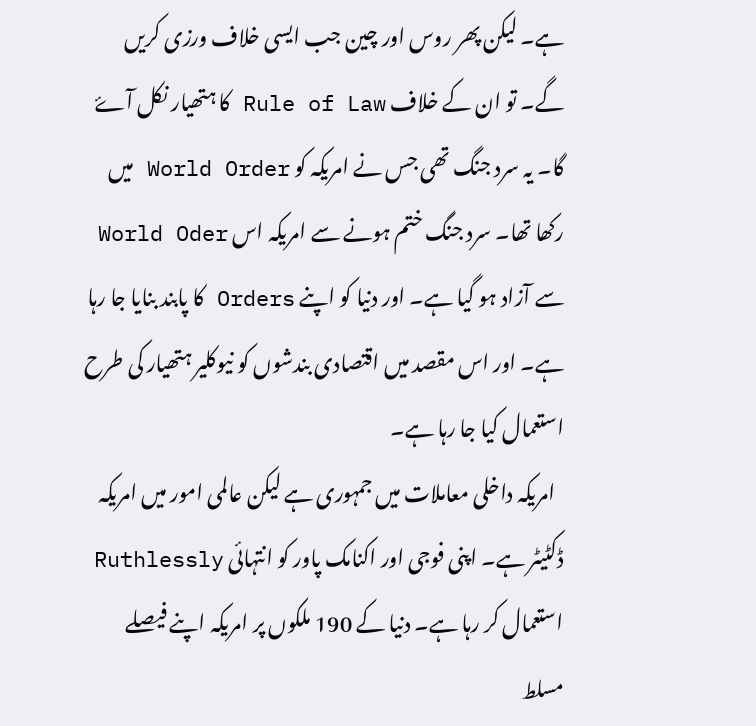ہے۔ لیکن پھر روس اور چین جب ایسی خلاف ورزی کریں گے۔ تو ان کے خلاف Rule of Law کا ہتھیار نکل آۓ گا۔ یہ سرد جنگ تھی جس نے امریکہ کو World Order میں رکھا تھا۔ سرد جنگ ختم ہونے سے امریکہ اس World Oder سے آزاد ہو گیا ہے۔ اور دنیا کو اپنے Orders کا پابند بنایا جا رہا ہے۔ اور اس مقصد میں اقتصادی بندشوں کو نیوکلیر ہتھیار کی طرح استعمال کیا جا رہا ہے۔
  امریکہ داخلی معاملات میں جمہوری ہے لیکن عالمی امور میں امریکہ ڈکٹیٹر ہے۔ اپنی فوجی اور اکنامک پاور کو انتہائی Ruthlessly استعمال کر رہا ہے۔ دنیا کے 190 ملکوں پر امریکہ اپنے فیصلے مسلط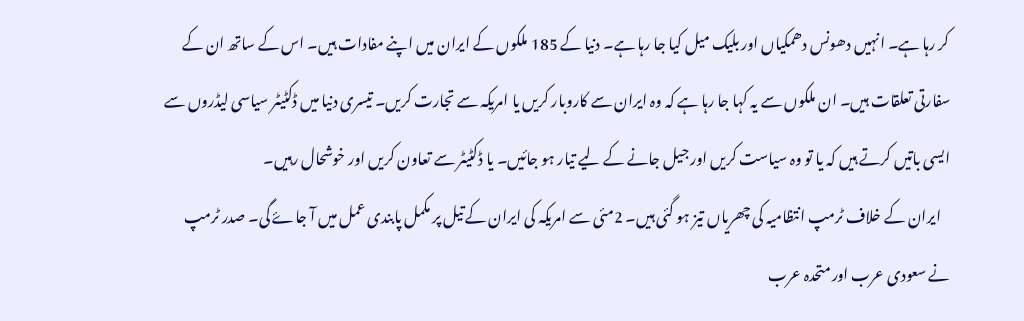کر رہا ہے۔ انہیں دھونس دھمکیاں اور بلیک میل کیا جا رہا ہے۔ دنیا کے 185 ملکوں کے ایران میں اپنے مفادات ہیں۔ اس کے ساتھ ان کے سفارتی تعلقات ہیں۔ ان ملکوں سے یہ کہا جا رہا ہے کہ وہ ایران سے کاروبار کریں یا امریکہ سے تجارت کریں۔ تیسری دنیا میں ڈکٹیٹر سیاسی لیڈروں سے ایسی باتیں کرتے ہیں کہ یا تو وہ سیاست کریں اور جیل جانے کے لیے تیار ہو جائیں۔ یا ڈکٹیٹر سے تعاون کریں اور خوشحال رہیں۔
   ایران کے خلاف ٹرمپ انتظامیہ کی چھریاں تیز ہو گئی ہیں۔ 2مئی سے امریکہ کی ایران کے تیل پر مکمل پابندی عمل میں آ جاۓ گی۔ صدر ٹرمپ نے سعودی عرب اور متحدہ عرب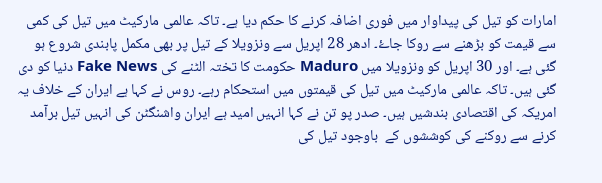امارات کو تیل کی پیداوار میں فوری اضافہ کرنے کا حکم دیا ہے۔ تاکہ عالمی مارکیٹ میں تیل کی کمی سے قیمت کو بڑھنے سے روکا جاۓ۔ ادھر 28 اپریل سے ونزویلا کے تیل پر بھی مکمل پابندی شروع ہو گئی ہے۔ اور 30 اپریل کو ونزویلا میں Maduro حکومت کا تختہ الٹنے کی Fake News دنیا کو دی گئی ہیں۔ تاکہ عالمی مارکیٹ میں تیل کی قیمتوں میں استحکام رہے۔ روس نے کہا ہے ایران کے خلاف یہ امریکہ کی اقتصادی بندشیں ہیں۔ صدر پو تن نے کہا انہیں امید ہے ایران واشنگٹن کی انہیں تیل برآمد کرنے سے روکنے کی کوششوں کے  باوجود تیل کی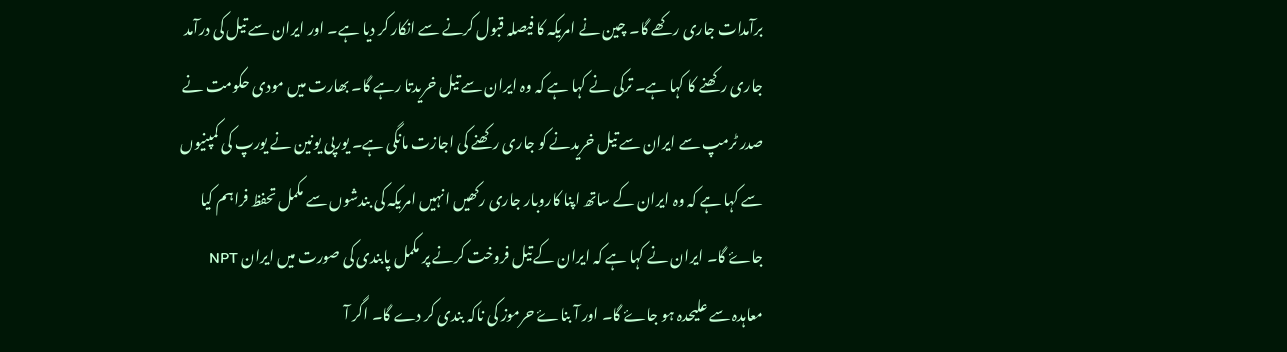برآمدات جاری ر کھے گا۔ چین نے امریکہ کا فیصلہ قبول کرنے سے انکار کر دیا ہے۔ اور ایران سے تیل کی درآمد  جاری رکھنے کا کہا ہے۔ ترکی نے کہا ہے کہ وہ ایران سے تیل خریدتا رہے گا۔ بھارت میں مودی حکومت نے صدر ٹرمپ سے ایران سے تیل خریدنے کو جاری رکھنے کی اجازت مانگی ہے۔ یورپی یونین نے یورپ کی کمپنیوں سے کہا ہے کہ وہ ایران کے ساتھ اپنا کاروبار جاری رکھیں انہیں امریکہ کی بندشوں سے مکمل تحفظ فراہم کیا جاۓ گا۔ ایران نے کہا ہے کہ ایران کے تیل فروخت کرنے پر مکمل پابندی کی صورت میں ایران NPT معاہدہ سے علیحدہ ہو جاۓ گا۔ اور آ بناۓ حرموز کی ناکہ بندی کر دے گا۔ اگر آ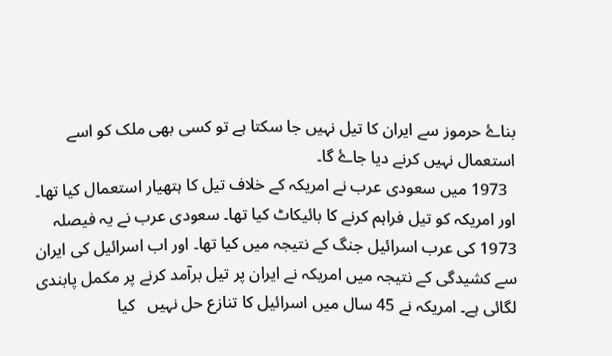بناۓ حرموز سے ایران کا تیل نہیں جا سکتا ہے تو کسی بھی ملک کو اسے استعمال نہیں کرنے دیا جاۓ گا۔
  1973 میں سعودی عرب نے امریکہ کے خلاف تیل کا ہتھیار استعمال کیا تھا۔ اور امریکہ کو تیل فراہم کرنے کا بائیکاٹ کیا تھا۔ سعودی عرب نے یہ فیصلہ 1973 کی عرب اسرائیل جنگ کے نتیجہ میں کیا تھا۔ اور اب اسرائیل کی ایران سے کشیدگی کے نتیجہ میں امریکہ نے ایران پر تیل برآمد کرنے پر مکمل پابندی لگائی ہے۔ امریکہ نے 45 سال میں اسرائیل کا تنازع حل نہیں   کیا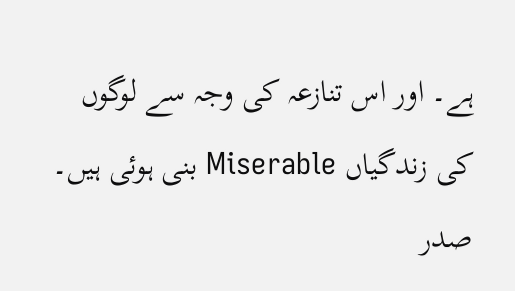ہے۔ اور اس تنازعہ کی وجہ سے لوگوں کی زندگیاں Miserable بنی ہوئی ہیں۔ صدر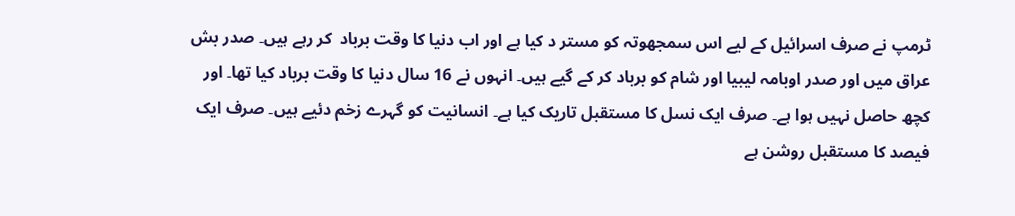ٹرمپ نے صرف اسرائیل کے لیے اس سمجھوتہ کو مستر د کیا ہے اور اب دنیا کا وقت برباد  کر رہے ہیں۔ صدر بش عراق میں اور صدر اوبامہ لیبیا اور شام کو برباد کر کے گیے ہیں۔ انہوں نے 16 سال دنیا کا وقت برباد کیا تھا۔ اور کچھ حاصل نہیں ہوا ہے۔ صرف ایک نسل کا مستقبل تاریک کیا ہے۔ انسانیت کو گہرے زخم دئیے ہیں۔ صرف ایک فیصد کا مستقبل روشن ہے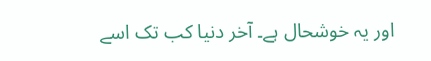اور یہ خوشحال ہے۔ آخر دنیا کب تک اسے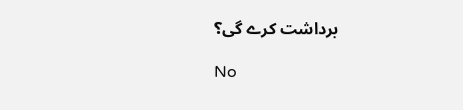برداشت کرے گی؟

No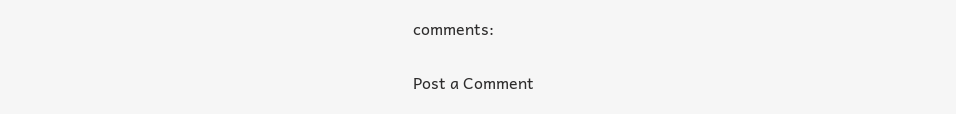comments:

Post a Comment